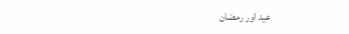عید اور رمضان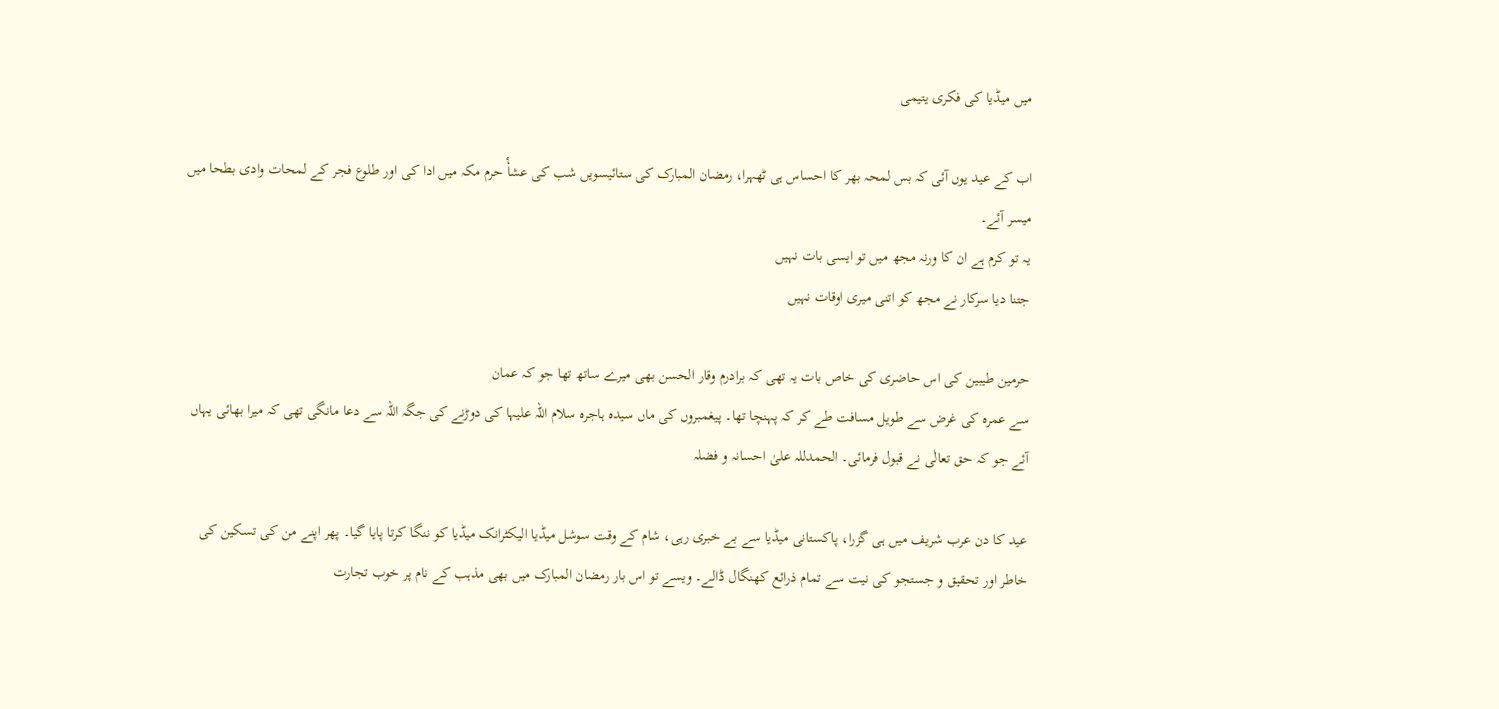میں میڈیا کی فکری یتیمی

اب کے عید یوں آئی کہ بس لمحہ بھر کا احساس ہی ٹھہرا، رمضان المبارک کی ستائیسویں شب کی عشاٗٔ حرم مکہ میں ادا کی اور طلوع فجر کے لمحات وادی بطحا میں میسر آئے۔
یہ تو کرم ہے ان کا ورنہ مجھ میں تو ایسی بات نہیں
جتنا دیا سرکار نے مجھ کو اتنی میری اوقات نہیں

حرمین طیبین کی اس حاضری کی خاص بات یہ تھی کہ برادرم وقار الحسن بھی میرے ساتھ تھا جو کہ عمان
سے عمرہ کی غرض سے طویل مسافت طے کر کہ پہنچا تھا۔ پیغمبروں کی ماں سیدہ ہاجرہ سلام اللہ علیہا کی دوڑنے کی جگہ اللہ سے دعا مانگی تھی کہ میرا بھائی یہاں آئے جو کہ حق تعالٰی نے قبول فرمائی۔ الحمدللہ علیٰ احسانہ و فضلہ

عید کا دن عرب شریف میں ہی گزرا، پاکستانی میڈیا سے بے خبری رہی، شام کے وقت سوشل میڈیا الیکٹرانک میڈیا کو ننگا کرتا پایا گیا۔ پھر اپنے من کی تسکین کی خاطر اور تحقیق و جستجو کی نیت سے تمام ذرائع کھنگال ڈالے۔ ویسے تو اس بار رمضان المبارک میں بھی مذہب کے نام پر خوب تجارت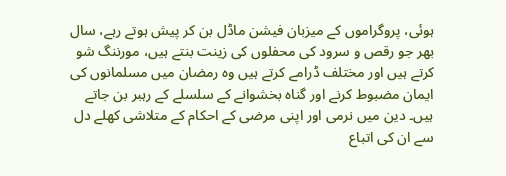ہوئی، پروگراموں کے میزبان فیشن ماڈل بن کر پیش ہوتے رہے، سال بھر جو رقص و سرود کی محفلوں کی زینت بنتے ہیں، مورننگ شو کرتے ہیں اور مختلف ڈرامے کرتے ہیں وہ رمضان میں مسلمانوں کی ایمان مضبوط کرنے اور گناہ بخشوانے کے سلسلے کے رہبر بن جاتے ہیں۔ دین میں نرمی اور اپنی مرضی کے احکام کے متلاشی کھلے دل سے ان کی اتباع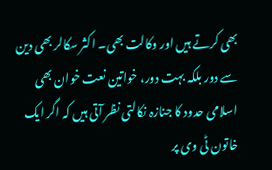بھی کرتے ہیں اور وکالت بھی۔ اکثر سکالر بھی دین سے دور بلکہ بہت دور، خواتین نعت خوان بھی اسلامی حدود کا جنازہ نکالتی نظر آتی ہیں کہ اگر ایک خاتون ٹی وی پر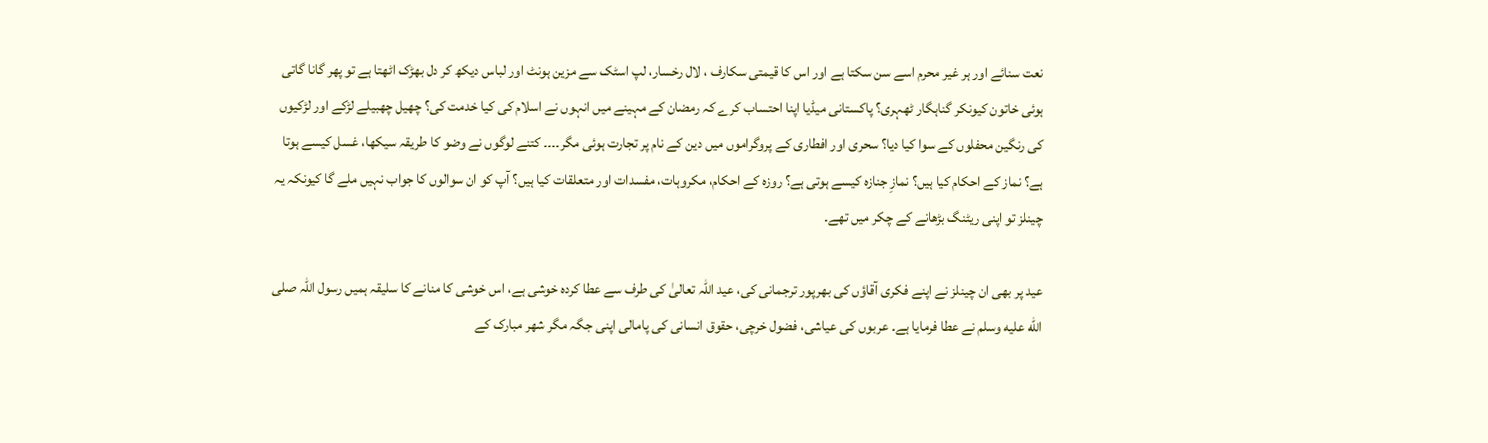نعت سنائے اور ہر غیر محرم اسے سن سکتا ہے اور اس کا قیمتی سکارف ، لال رخسار، لپ اسٹک سے مزین ہونٹ اور لباس دیکھ کر دل بھڑک اٹھتا ہے تو پھر گانا گاتی ہوئی خاتون کیونکر گناہگار ٹھہری؟ پاکستانی میڈیا اپنا احتساب کرے کہ رمضان کے مہینے میں انہوں نے اسلام کی کیا خدمت کی؟ چھیل چھبیلے لڑکے اور لڑکیوں کی رنگین محفلوں کے سوا کیا دیا؟ سحری اور افطاری کے پروگراموں میں دین کے نام پر تجارت ہوئی مگر۔۔۔۔ کتنے لوگوں نے وضو کا طریقہ سیکھا، غسل کیسے ہوتا ہے؟ نماز کے احکام کیا ہیں؟ نمازِ جنازہ کیسے ہوتی ہے؟ روزہ کے احکام، مکروہات، مفسدات اور متعلقات کیا ہیں؟ آپ کو ان سوالوں کا جواب نہیں ملے گا کیونکہ یہ چینلز تو اپنی ریٹنگ بڑھانے کے چکر میں تھے۔

عید پر بھی ان چینلز نے اپنے فکری آقاؤں کی بھرپور ترجمانی کی، عید اللہ تعالیٰ کی طرف سے عطا کردہ خوشی ہے، اس خوشی کا منانے کا سلیقہ ہمیں رسول اللہ صلى الله عليه وسلم نے عطا فرمایا ہے۔ عربوں کی عیاشی، فضول خرچی، حقوق انسانی کی پامالی اپنی جگہ مگر شھر مبارک کے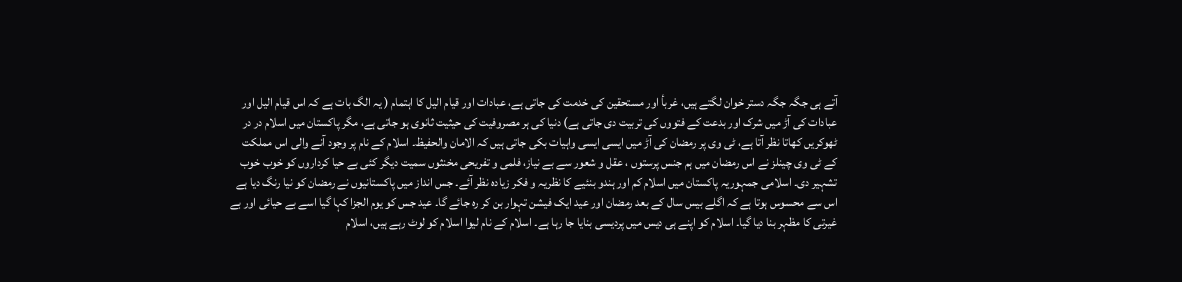آتے ہی جگہ جگہ دستر خوان لگتے ہیں، غربأ اور مستحقین کی خدمت کی جاتی ہے، عبادات اور قیام الیل کا اہتمام ( یہ الگ بات ہے کہ اس قیام الیل اور عبادات کی آڑ میں شرک اور بدعت کے فتووں کی تربیت دی جاتی ہے) دنیا کی ہر مصروفیت کی حیثیت ثانوی ہو جاتی ہے، مگر پاکستان میں اسلام در در ٹھوکریں کھاتا نظر آتا ہے، ٹی وی پر رمضان کی آڑ میں ایسی ایسی واہیات بکی جاتی ہیں کہ الامان والحفیظ۔ اسلام کے نام پر وجود آنے والی اس مملکت کے ٹی وی چینلز نے اس رمضان میں ہم جنس پرستوں ، عقل و شعور سے بے نیاز، فلمی و تفریحی مخنثوں سمیت دیگر کئی بے حیا کرداروں کو خوب خوب تشہیر دی۔ اسلامی جمہوریہ پاکستان میں اسلام کم اور ہندو بنئیے کا نظریہ و فکر زیادہ نظر آئے۔ جس انداز میں پاکستانیوں نے رمضان کو نیا رنگ دیا ہے اس سے محسوس ہوتا ہے کہ اگلے بیس سال کے بعد رمضان اور عید ایک فیشن تہوار بن کر رہ جائے گا۔ عید جس کو یوم الجزا کہا گیا اسے بے حیائی اور بے غیرتی کا مظہر بنا دیا گیا۔ اسلام کو اپنے ہی دیس میں پردیسی بنایا جا رہا ہے۔ اسلام کے نام لیوا اسلام کو لوٹ رہے ہیں، اسلام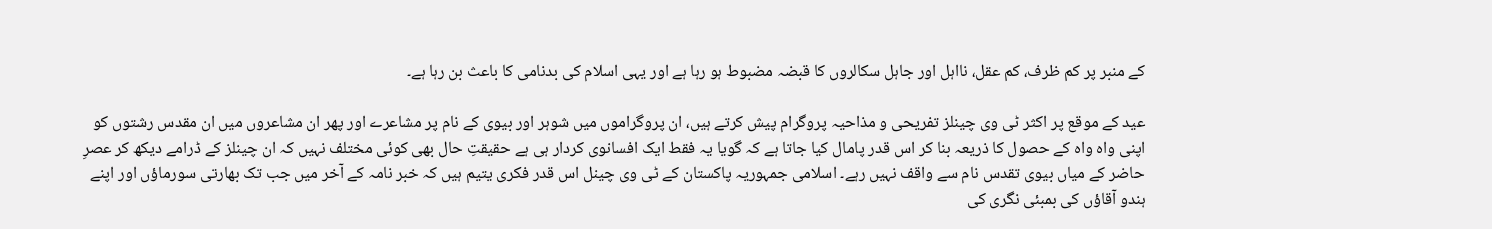کے منبر پر کم ظرف، کم عقل، نااہل اور جاہل سکالروں کا قبضہ مضبوط ہو رہا ہے اور یہی اسلام کی بدنامی کا باعث بن رہا ہے۔

عید کے موقع پر اکثر ٹی وی چینلز تفریحی و مذاحیہ پروگرام پیش کرتے ہیں، ان پروگراموں میں شوہر اور بیوی کے نام پر مشاعرے اور پھر ان مشاعروں میں ان مقدس رشتوں کو اپنی واہ واہ کے حصول کا ذریعہ بنا کر اس قدر پامال کیا جاتا ہے کہ گویا یہ فقط ایک افسانوی کردار ہی ہے حقیقتِ حال بھی کوئی مختلف نہیں کہ ان چینلز کے ڈرامے دیکھ کر عصرِ حاضر کے میاں بیوی تقدس نام سے واقف نہیں رہے۔ اسلامی جمہوریہ پاکستان کے ٹی وی چینل اس قدر فکری یتیم ہیں کہ خبر نامہ کے آخر میں جب تک بھارتی سورماؤں اور اپنے ہندو آقاؤں کی بمبئی نگری کی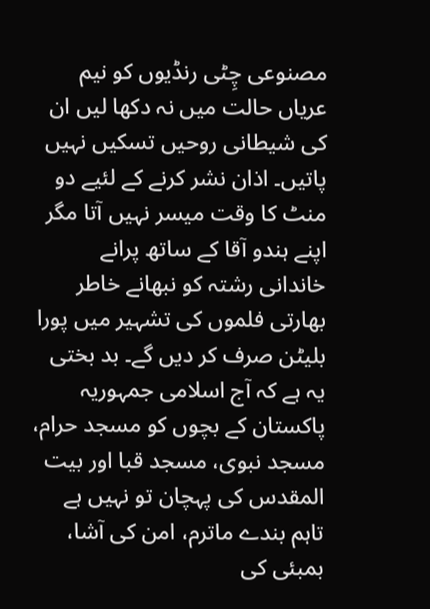مصنوعی چِٹی رنڈیوں کو نیم عریاں حالت میں نہ دکھا لیں ان کی شیطانی روحیں تسکیں نہیں پاتیں۔ اذان نشر کرنے کے لئیے دو منٹ کا وقت میسر نہیں آتا مگر اپنے ہندو آقا کے ساتھ پرانے خاندانی رشتہ کو نبھانے خاطر بھارتی فلموں کی تشہیر میں پورا بلیٹن صرف کر دیں گے۔ بد بختی یہ ہے کہ آج اسلامی جمہوریہ پاکستان کے بچوں کو مسجد حرام، مسجد نبوی، مسجد قبا اور بیت المقدس کی پہچان تو نہیں ہے تاہم بندے ماترم، امن کی آشا، بمبئی کی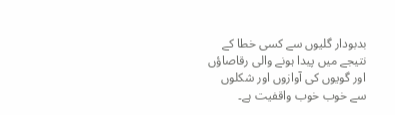بدبودار گلیوں سے کسی خطا کے نتیجے میں پیدا ہونے والی رقاصاؤں اور گویوں کی آوازوں اور شکلوں سے خوب خوب واقفیت ہے۔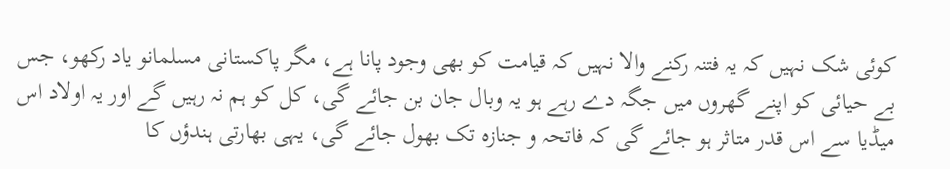کوئی شک نہیں کہ یہ فتنہ رکنے والا نہیں کہ قیامت کو بھی وجود پانا ہے، مگر پاکستانی مسلمانو یاد رکھو، جس بے حیائی کو اپنے گھروں میں جگہ دے رہے ہو یہ وبال جان بن جائے گی، کل کو ہم نہ رہیں گے اور یہ اولاد اس میڈیا سے اس قدر متاثر ہو جائے گی کہ فاتحہ و جنازہ تک بھول جائے گی، یہی بھارتی ہندؤں کا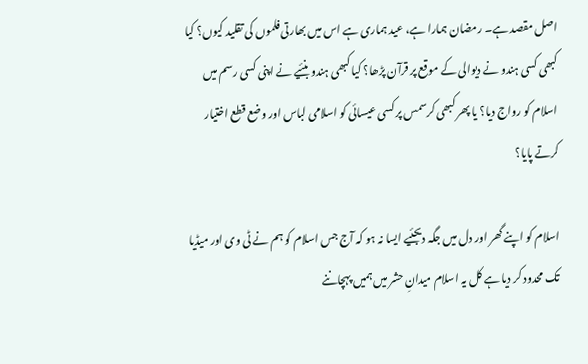اصل مقصد ہے۔ رمضان ہمارا ہے، عید ہماری ہے اس میں بھارتی فلموں کی تقلید کیوں؟ کیا کبھی کسی ہندو نے دیوالی کے موقع پر قرآن پڑھا؟ کیا کبھی ہندو بنئیے نے اپنی کسی رسم میں اسلام کو رواج دیا؟ یا پھر کبھی کرسمس پر کسی عیسائی کو اسلامی لباس اور وضع قطع اختیار کرتے پایا؟

اسلام کو اپنے گھر اور دل میں جگہ دیجئیے ایسا نہ ہو کہ آج جس اسلام کو ہم نے ٹی وی اور میڈیا تک محدود کر دیا ہے کل یہ اسلام میدانِ حشر میں ہمیں پہچاننے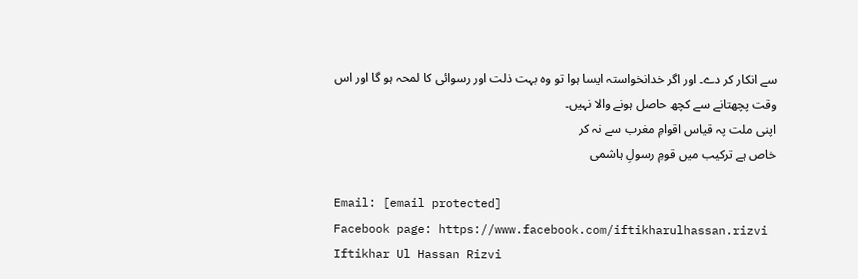سے انکار کر دے۔ اور اگر خدانخواستہ ایسا ہوا تو وہ بہت ذلت اور رسوائی کا لمحہ ہو گا اور اس وقت پچھتانے سے کچھ حاصل ہونے والا نہیں۔
اپنی ملت پہ قیاس اقوامِ مغرب سے نہ کر
خاص ہے ترکیب میں قومِ رسولِ ہاشمی

Email: [email protected]
Facebook page: https://www.facebook.com/iftikharulhassan.rizvi
Iftikhar Ul Hassan Rizvi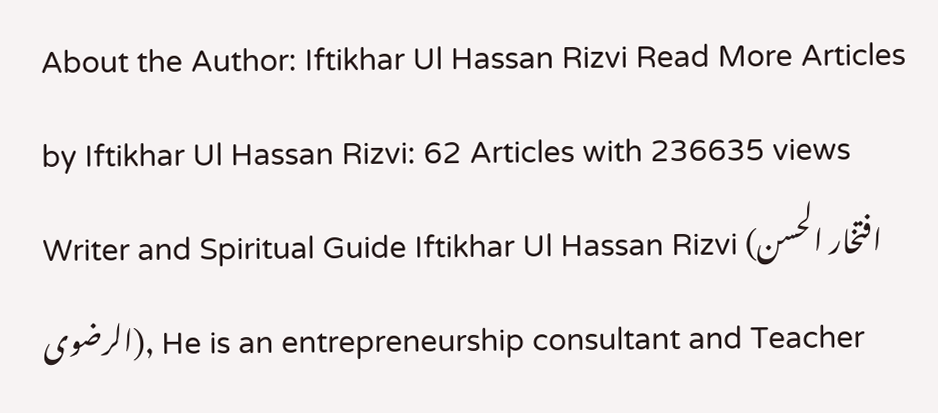About the Author: Iftikhar Ul Hassan Rizvi Read More Articles by Iftikhar Ul Hassan Rizvi: 62 Articles with 236635 views Writer and Spiritual Guide Iftikhar Ul Hassan Rizvi (افتخار الحسن الرضوی), He is an entrepreneurship consultant and Teacher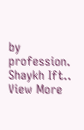by profession. Shaykh Ift.. View More